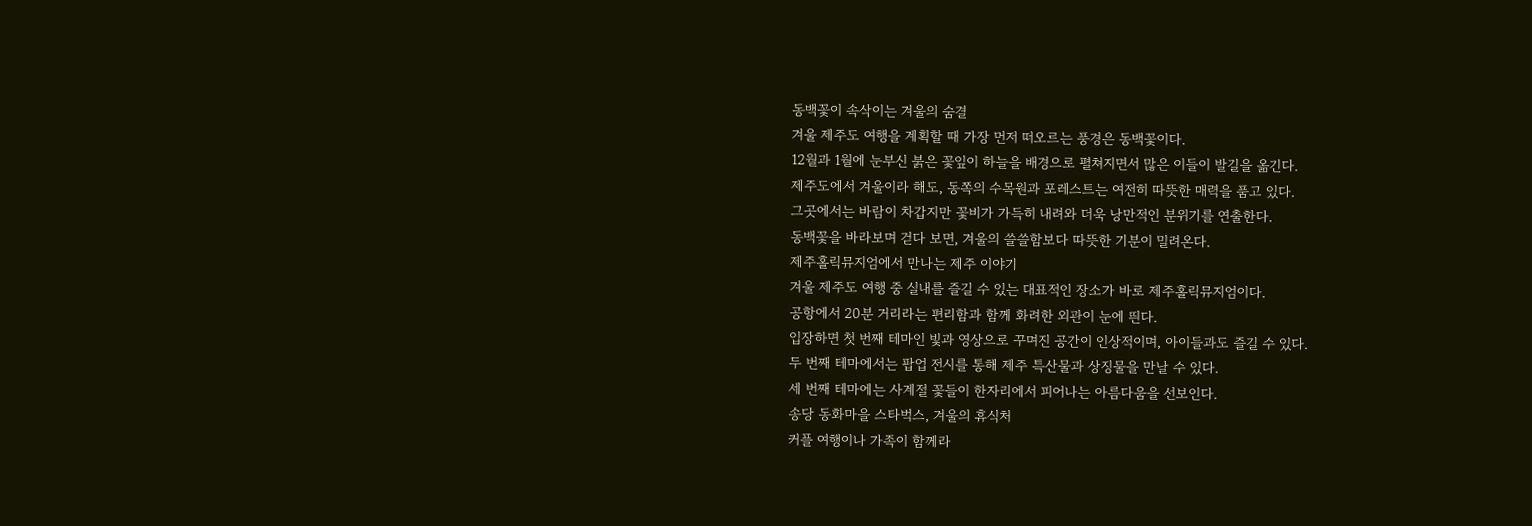동백꽃이 속삭이는 겨울의 숨결
겨울 제주도 여행을 계획할 때 가장 먼저 떠오르는 풍경은 동백꽃이다.
12월과 1월에 눈부신 붉은 꽃잎이 하늘을 배경으로 펼쳐지면서 많은 이들이 발길을 옮긴다.
제주도에서 겨울이라 해도, 동쪽의 수목원과 포레스트는 여전히 따뜻한 매력을 품고 있다.
그곳에서는 바람이 차갑지만 꽃비가 가득히 내려와 더욱 낭만적인 분위기를 연출한다.
동백꽃을 바라보며 걷다 보면, 겨울의 쓸쓸함보다 따뜻한 기분이 밀려온다.
제주홀릭뮤지엄에서 만나는 제주 이야기
겨울 제주도 여행 중 실내를 즐길 수 있는 대표적인 장소가 바로 제주홀릭뮤지엄이다.
공항에서 20분 거리라는 편리함과 함께 화려한 외관이 눈에 띈다.
입장하면 첫 번째 테마인 빛과 영상으로 꾸며진 공간이 인상적이며, 아이들과도 즐길 수 있다.
두 번째 테마에서는 팝업 전시를 통해 제주 특산물과 상징물을 만날 수 있다.
세 번째 테마에는 사계절 꽃들이 한자리에서 피어나는 아름다움을 선보인다.
송당 동화마을 스타벅스, 겨울의 휴식처
커플 여행이나 가족이 함께라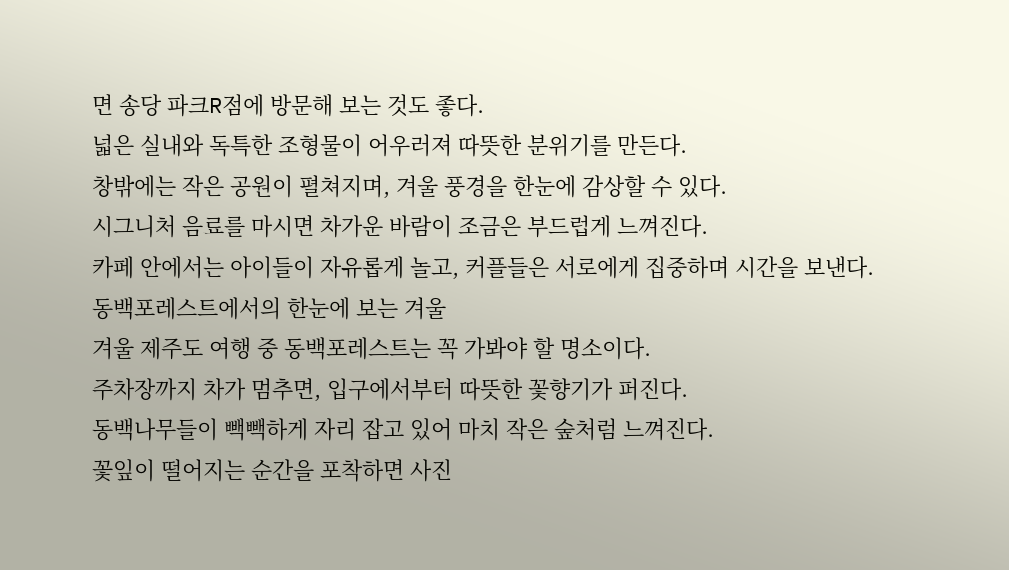면 송당 파크R점에 방문해 보는 것도 좋다.
넓은 실내와 독특한 조형물이 어우러져 따뜻한 분위기를 만든다.
창밖에는 작은 공원이 펼쳐지며, 겨울 풍경을 한눈에 감상할 수 있다.
시그니처 음료를 마시면 차가운 바람이 조금은 부드럽게 느껴진다.
카페 안에서는 아이들이 자유롭게 놀고, 커플들은 서로에게 집중하며 시간을 보낸다.
동백포레스트에서의 한눈에 보는 겨울
겨울 제주도 여행 중 동백포레스트는 꼭 가봐야 할 명소이다.
주차장까지 차가 멈추면, 입구에서부터 따뜻한 꽃향기가 퍼진다.
동백나무들이 빽빽하게 자리 잡고 있어 마치 작은 숲처럼 느껴진다.
꽃잎이 떨어지는 순간을 포착하면 사진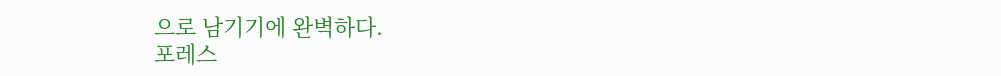으로 남기기에 완벽하다.
포레스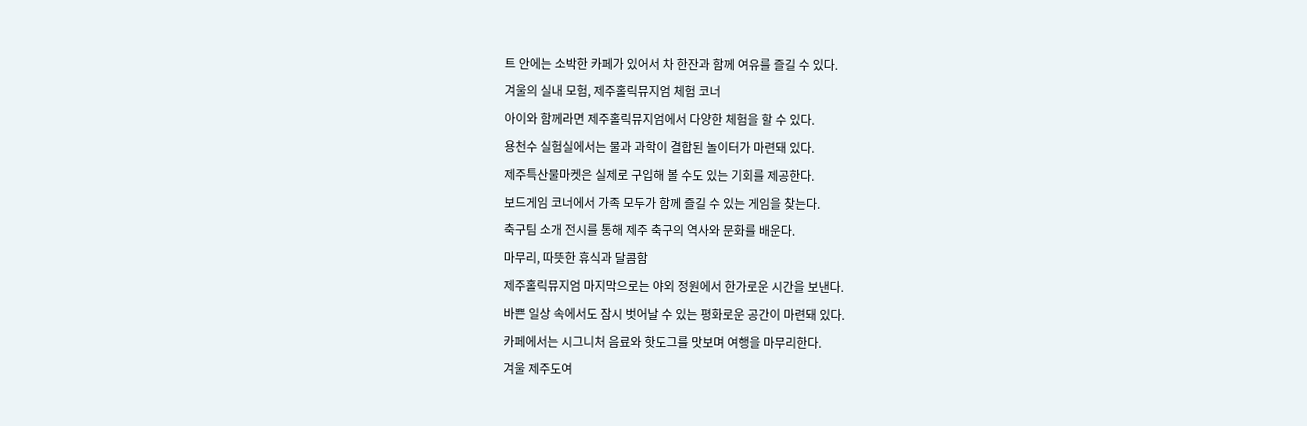트 안에는 소박한 카페가 있어서 차 한잔과 함께 여유를 즐길 수 있다.
겨울의 실내 모험, 제주홀릭뮤지엄 체험 코너
아이와 함께라면 제주홀릭뮤지엄에서 다양한 체험을 할 수 있다.
용천수 실험실에서는 물과 과학이 결합된 놀이터가 마련돼 있다.
제주특산물마켓은 실제로 구입해 볼 수도 있는 기회를 제공한다.
보드게임 코너에서 가족 모두가 함께 즐길 수 있는 게임을 찾는다.
축구팀 소개 전시를 통해 제주 축구의 역사와 문화를 배운다.
마무리, 따뜻한 휴식과 달콤함
제주홀릭뮤지엄 마지막으로는 야외 정원에서 한가로운 시간을 보낸다.
바쁜 일상 속에서도 잠시 벗어날 수 있는 평화로운 공간이 마련돼 있다.
카페에서는 시그니처 음료와 핫도그를 맛보며 여행을 마무리한다.
겨울 제주도여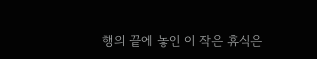행의 끝에 놓인 이 작은 휴식은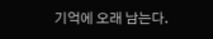기억에 오래 남는다.